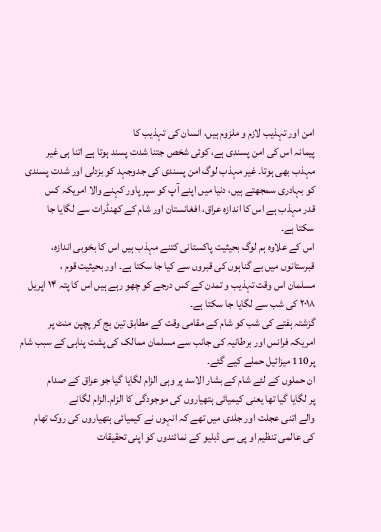امن اور تہذیب لازم و ملزوم ہیں، انسان کی تہذیب کا
پیمانہ اس کی امن پسندی ہے، کوئی شخص جتنا شدت پسند ہوتا ہے اتنا ہی غیر
مہذب بھی ہوتا۔ غیر مہذب لوگ امن پسندی کی جدوجہد کو بزدلی اور شدت پسندی
کو بہادری سمجھتے ہیں، دنیا میں اپنے آپ کو سپر پاور کہنے والا امریکہ کس
قدر مہذب ہے اس کا اندازہ عراق، افغانستان اور شام کے کھنڈرات سے لگایا جا
سکتا ہے۔
اس کے علاوہ ہم لوگ بحیثیت پاکستانی کتنے مہذب ہیں اس کا بخوبی اندازہ،
قبرستانوں میں بے گناہوں کی قبروں سے کیا جا سکتا ہے۔ اور بحیثیت قوم ،
مسلمان اس وقت تہذیب و تمدن کے کس درجے کو چھو رہے ہیں اس کا پتہ ۱۴ اپریل
۲۰۱۸ کی شب سے لگایا جا سکتا ہے۔
گزشتہ ہفتے کی شب کو شام کے مقامی وقت کے مطابق تین بج کر پچپن منٹ پر
امریکہ فرانس اور برطانیہ کی جانب سے مسلمان ممالک کی پشت پناہی کے سبب شام
پر110 میزائیل حملے کیے گئے۔
ان حملوں کے لئے شام کے بشار الاسد پر وہی الزام لگایا گیا جو عراق کے صدام
پر لگایا گیا تھا یعنی کیمیائی ہتھیاروں کی موجودگی کا الزام۔الزام لگانے
والے اتنی عجلت اور جلدی میں تھے کہ انہوں نے کیمیائی ہتھیاروں کی روک تھام
کی عالمی تنظیم او پی سی ڈبلیو کے نمائندوں کو اپنی تحقیقات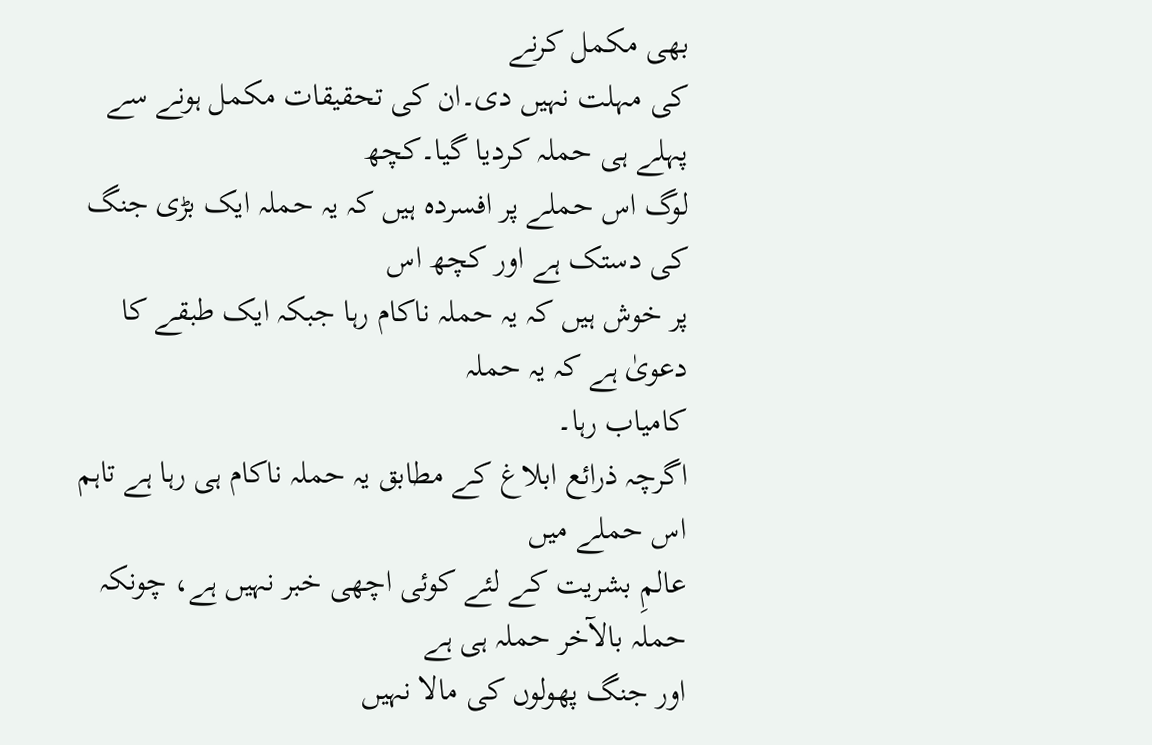بھی مکمل کرنے
کی مہلت نہیں دی۔ان کی تحقیقات مکمل ہونے سے پہلے ہی حملہ کردیا گیا۔کچھ
لوگ اس حملے پر افسردہ ہیں کہ یہ حملہ ایک بڑی جنگ کی دستک ہے اور کچھ اس
پر خوش ہیں کہ یہ حملہ ناکام رہا جبکہ ایک طبقے کا دعویٰ ہے کہ یہ حملہ
کامیاب رہا۔
اگرچہ ذرائع ابلاغ کے مطابق یہ حملہ ناکام ہی رہا ہے تاہم اس حملے میں
عالمِ بشریت کے لئے کوئی اچھی خبر نہیں ہے، چونکہ حملہ بالآخر حملہ ہی ہے
اور جنگ پھولوں کی مالا نہیں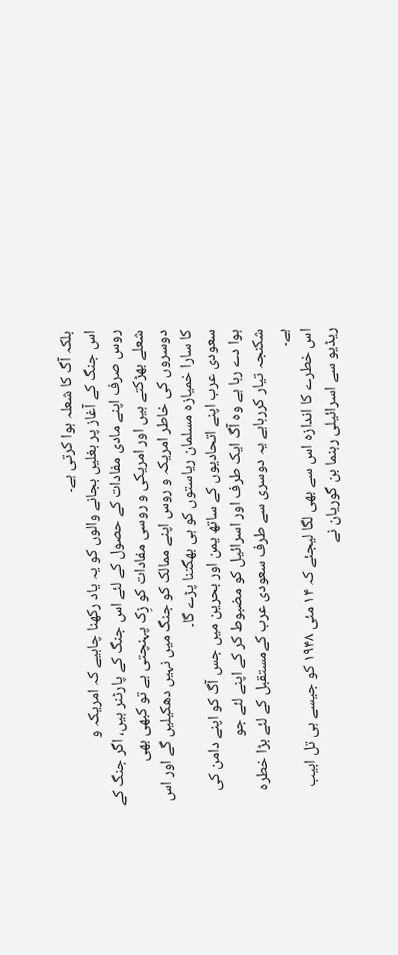بلکہ آگ کا شعلہ ہوا کرتی ہے۔
اس جنگ کے آغاز پر بغلیں بجانے والوں کو یہ یاد رکھنا چاہیے کہ امریکہ و
روس صرف اپنے مادی مفادات کے حصول کے لئے اس جنگ کے پارٹنر ہیں، اگر جنگ کے
شعلے بھڑکتے ہیں اور امریکی و روسی مفادات کو زِک پہنچتی ہے تو کبھی بھی
دوسروں کی خاطر امریکہ و روس اپنے ممالک کو جنگ میں نہیں دھکیلیں گے اور اس
کا سارا خمیازہ مسلمان ریاستوں کو ہی بھگتنا پڑے گا۔
سعودی عرب اپنے اتحادیوں کے ساتھ یمن اور بحرین میں جس آگ کو اپنے دامن کی
ہوا دے رہا ہے وہ آگ ایک طرف اور اسرائیل کو مضبوط کر کے اپنے لئے جو
شکنجہ تیار کررہاہے یہ دوسری سے طرف سعودی عرب کےمستقبل کے لئے بڑا خطرہ
ہے۔
اس خطرے کا اندازہ اس سے بھی لگا لیجئے کہ ۱۴ مئی ۱۹۴۸ کو جیسے ہی تل ابیب
ریڈیو سے اسرائیلی رہنما بن گوریان نے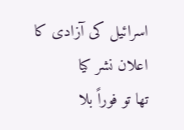اسرائیل کی آزادی کا اعلان نشر کیا
تھا تو فوراً بلا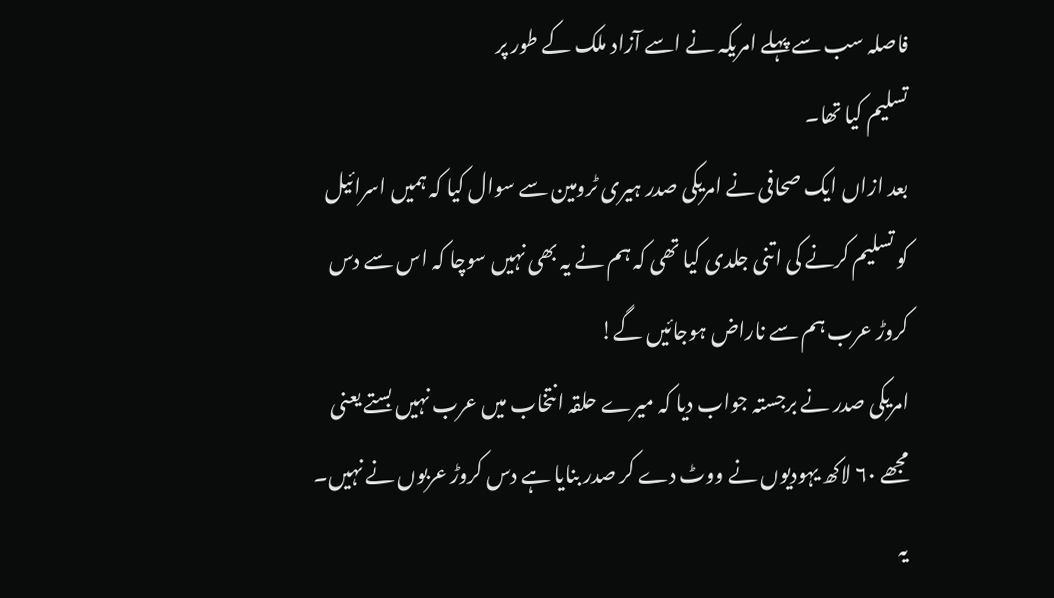فاصلہ سب سے پہلے امریکہ نے اسے آزاد ملک کے طور پر
تسلیم کیا تھا۔
بعد ازاں ایک صحافی نے امریکی صدر ہیری ٹرومین سے سوال کیا کہ ہمیں اسرائیل
کو تسلیم کرنے کی اتنی جلدی کیا تھی کہ ہم نے یہ بھی نہیں سوچا کہ اس سے دس
کروڑ عرب ہم سے ناراض ہوجائیں گے!
امریکی صدر نے برجستہ جواب دیا کہ میرے حلقہ انتخاب میں عرب نہیں بستے یعنی
مجھے ۶۰ لاکھ یہودیوں نے ووٹ دے کر صدر بنایا ہے دس کروڑ عربوں نے نہیں۔
یہ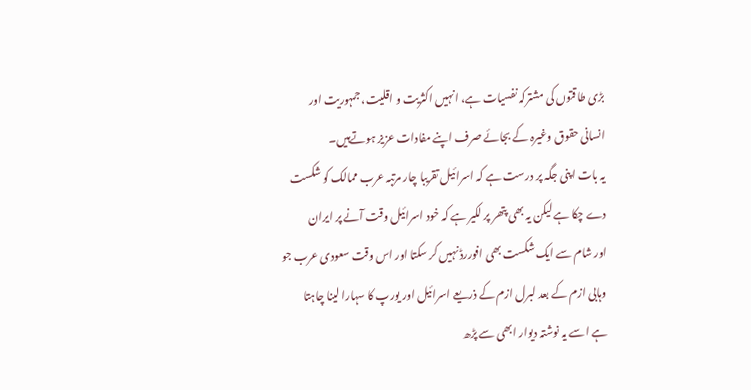بڑی طاقتوں کی مشترکہ نفسیات ہے، انہیں اکثریت و اقلیت، جمہوریت اور
انسانی حقوق وغیرہ کے بجائے صرف اپنے مفادات عزیز ہوتےہیں۔
یہ بات اپنی جگہ پر درست ہے کہ اسرائیل تقریبا چار مرتبہ عرب ممالک کو شکست
دے چکا ہے لیکن یہ بھی پتھر پر لکیر ہے کہ خود اسرائیل وقت آنے پر ایران
اور شام سے ایک شکست بھی افوررڈ نہیں کر سکتا اور اس وقت سعودی عرب جو
وہابی ازم کے بعد لبرل ازم کے ذریعے اسرائیل اور یورپ کا سہارا لینا چاہتا
ہے اسے یہ نوشتہ دیوار ابھی سے پڑھ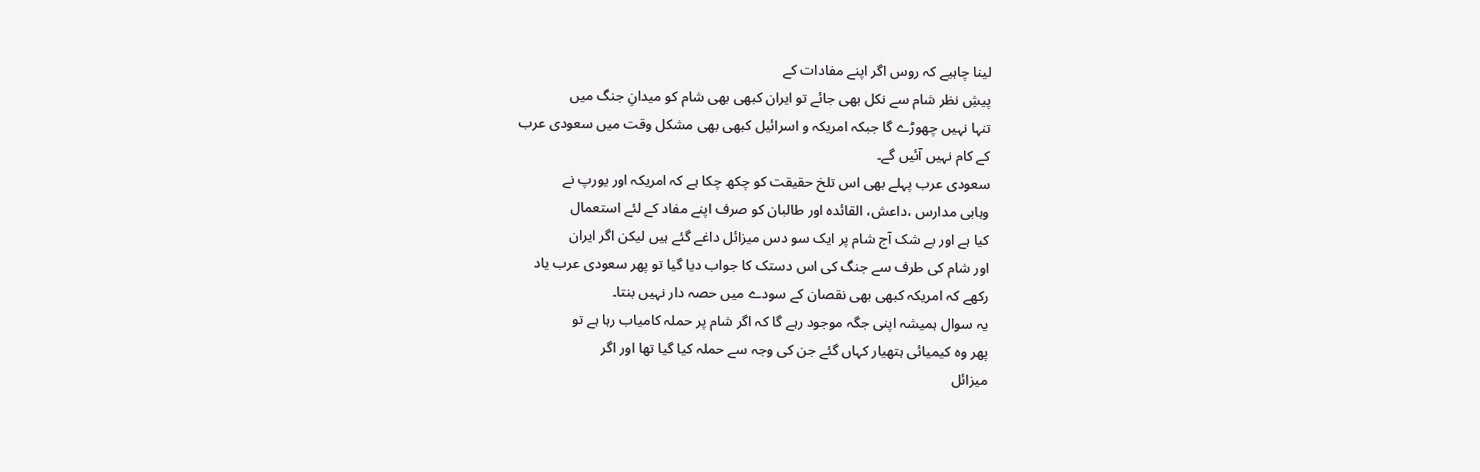لینا چاہیے کہ روس اگر اپنے مفادات کے
پیشِ نظر شام سے نکل بھی جائے تو ایران کبھی بھی شام کو میدانِ جنگ میں
تنہا نہیں چھوڑے گا جبکہ امریکہ و اسرائیل کبھی بھی مشکل وقت میں سعودی عرب
کے کام نہیں آئیں گے۔
سعودی عرب پہلے بھی اس تلخ حقیقت کو چکھ چکا ہے کہ امریکہ اور یورپ نے
وہابی مدارس ،داعش، القائدہ اور طالبان کو صرف اپنے مفاد کے لئے استعمال
کیا ہے اور بے شک آج شام پر ایک سو دس میزائل داغے گئے ہیں لیکن اگر ایران
اور شام کی طرف سے جنگ کی اس دستک کا جواب دیا گیا تو پھر سعودی عرب یاد
رکھے کہ امریکہ کبھی بھی نقصان کے سودے میں حصہ دار نہیں بنتا۔
یہ سوال ہمیشہ اپنی جگہ موجود رہے گا کہ اگر شام پر حملہ کامیاب رہا ہے تو
پھر وہ کیمیائی ہتھیار کہاں گئے جن کی وجہ سے حملہ کیا گیا تھا اور اگر
میزائل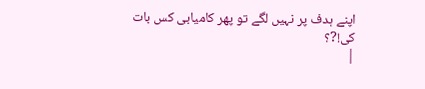اپنے ہدف پر نہیں لگے تو پھر کامیابی کس بات کی!?؟
|